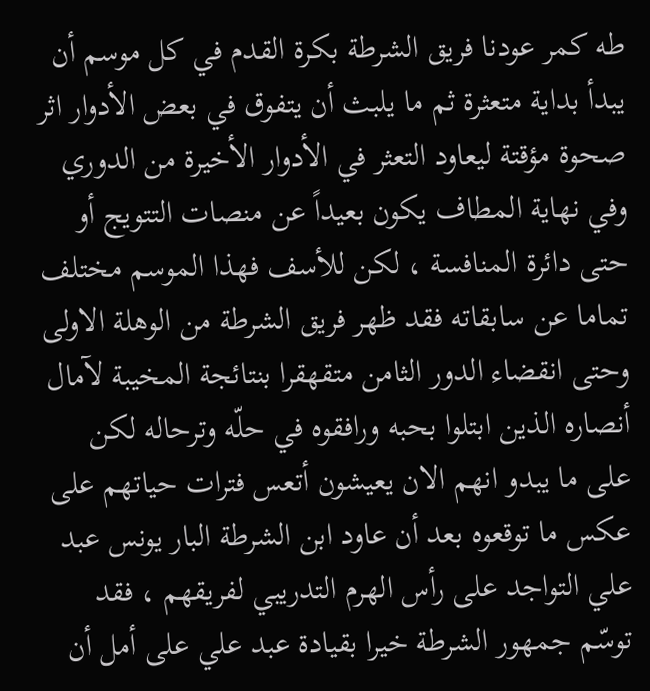طه كمر عودنا فريق الشرطة بكرة القدم في كل موسم أن يبدأ بداية متعثرة ثم ما يلبث أن يتفوق في بعض الأدوار اثر صحوة مؤقتة ليعاود التعثر في الأدوار الأخيرة من الدوري وفي نهاية المطاف يكون بعيداً عن منصات التتويج أو حتى دائرة المنافسة ، لكن للأسف فهذا الموسم مختلف تماما عن سابقاته فقد ظهر فريق الشرطة من الوهلة الاولى
وحتى انقضاء الدور الثامن متقهقرا بنتائجة المخيبة لآمال أنصاره الذين ابتلوا بحبه ورافقوه في حلّه وترحاله لكن على ما يبدو انهم الان يعيشون أتعس فترات حياتهم على عكس ما توقعوه بعد أن عاود ابن الشرطة البار يونس عبد علي التواجد على رأس الهرم التدريبي لفريقهم ، فقد توسّم جمهور الشرطة خيرا بقيادة عبد علي على أمل أن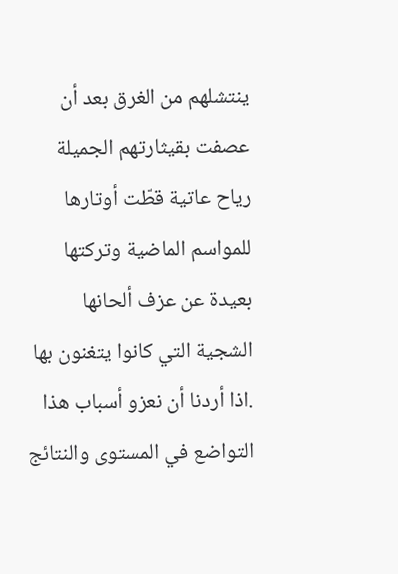ينتشلهم من الغرق بعد أن عصفت بقيثارتهم الجميلة رياح عاتية قطّت أوتارها للمواسم الماضية وتركتها بعيدة عن عزف ألحانها الشجية التي كانوا يتغنون بها .اذا أردنا أن نعزو أسباب هذا التواضع في المستوى والنتائج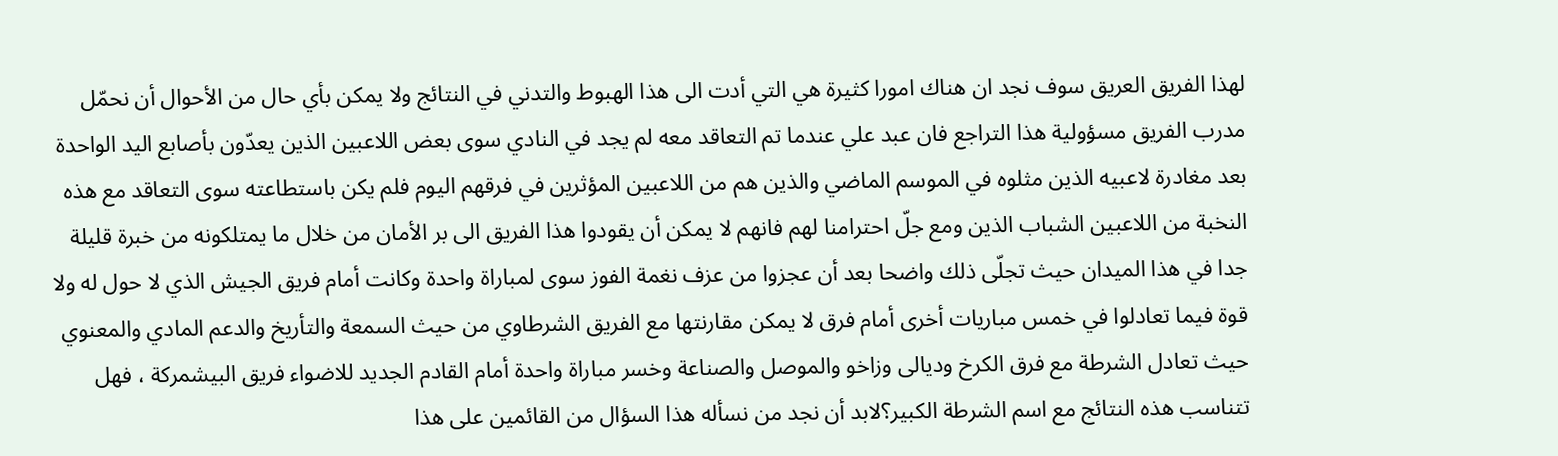لهذا الفريق العريق سوف نجد ان هناك امورا كثيرة هي التي أدت الى هذا الهبوط والتدني في النتائج ولا يمكن بأي حال من الأحوال أن نحمّل مدرب الفريق مسؤولية هذا التراجع فان عبد علي عندما تم التعاقد معه لم يجد في النادي سوى بعض اللاعبين الذين يعدّون بأصابع اليد الواحدة بعد مغادرة لاعبيه الذين مثلوه في الموسم الماضي والذين هم من اللاعبين المؤثرين في فرقهم اليوم فلم يكن باستطاعته سوى التعاقد مع هذه النخبة من اللاعبين الشباب الذين ومع جلّ احترامنا لهم فانهم لا يمكن أن يقودوا هذا الفريق الى بر الأمان من خلال ما يمتلكونه من خبرة قليلة جدا في هذا الميدان حيث تجلّى ذلك واضحا بعد أن عجزوا من عزف نغمة الفوز سوى لمباراة واحدة وكانت أمام فريق الجيش الذي لا حول له ولا قوة فيما تعادلوا في خمس مباريات أخرى أمام فرق لا يمكن مقارنتها مع الفريق الشرطاوي من حيث السمعة والتأريخ والدعم المادي والمعنوي حيث تعادل الشرطة مع فرق الكرخ وديالى وزاخو والموصل والصناعة وخسر مباراة واحدة أمام القادم الجديد للاضواء فريق البيشمركة ، فهل تتناسب هذه النتائج مع اسم الشرطة الكبير؟لابد أن نجد من نسأله هذا السؤال من القائمين على هذا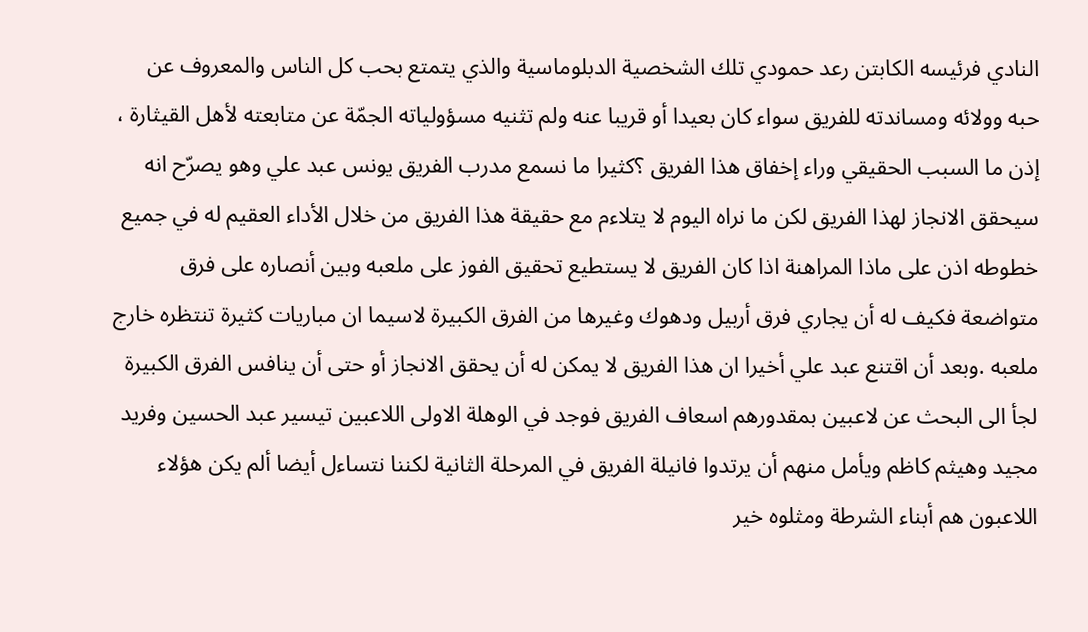النادي فرئيسه الكابتن رعد حمودي تلك الشخصية الدبلوماسية والذي يتمتع بحب كل الناس والمعروف عن حبه وولائه ومساندته للفريق سواء كان بعيدا أو قريبا عنه ولم تثنيه مسؤولياته الجمّة عن متابعته لأهل القيثارة ، إذن ما السبب الحقيقي وراء إخفاق هذا الفريق ؟كثيرا ما نسمع مدرب الفريق يونس عبد علي وهو يصرّح انه سيحقق الانجاز لهذا الفريق لكن ما نراه اليوم لا يتلاءم مع حقيقة هذا الفريق من خلال الأداء العقيم له في جميع خطوطه اذن على ماذا المراهنة اذا كان الفريق لا يستطيع تحقيق الفوز على ملعبه وبين أنصاره على فرق متواضعة فكيف له أن يجاري فرق أربيل ودهوك وغيرها من الفرق الكبيرة لاسيما ان مباريات كثيرة تنتظره خارج ملعبه .وبعد أن اقتنع عبد علي أخيرا ان هذا الفريق لا يمكن له أن يحقق الانجاز أو حتى أن ينافس الفرق الكبيرة لجأ الى البحث عن لاعبين بمقدورهم اسعاف الفريق فوجد في الوهلة الاولى اللاعبين تيسير عبد الحسين وفريد مجيد وهيثم كاظم ويأمل منهم أن يرتدوا فانيلة الفريق في المرحلة الثانية لكننا نتساءل أيضا ألم يكن هؤلاء اللاعبون هم أبناء الشرطة ومثلوه خير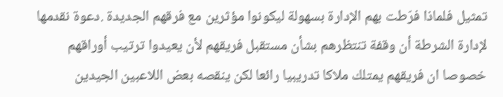تمثيل فلماذا فرّطت بهم الإدارة بسهولة ليكونوا مؤثرين مع فرقهم الجديدة .دعوة نقدمها لإدارة الشرطة أن وقفة تنتظرهم بشأن مستقبل فريقهم لأن يعيدوا ترتيب أوراقهم خصوصا ان فريقهم يمتلك ملاكا تدريبيا رائعا لكن ينقصه بعض اللاعبين الجيدين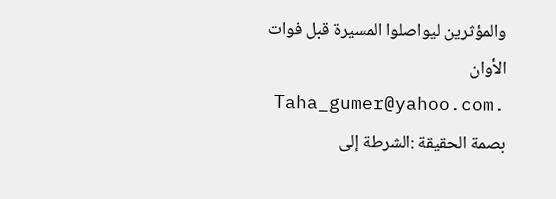والمؤثرين ليواصلوا المسيرة قبل فوات الأوان .Taha_gumer@yahoo.com
بصمة الحقيقة :الشرطة إلى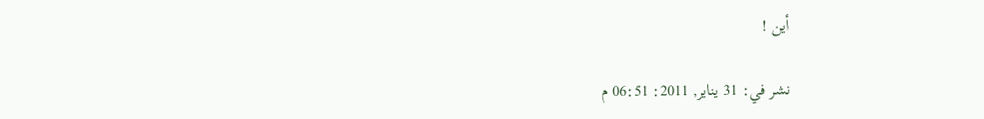أين !

نشر في: 31 يناير, 2011: 06:51 م